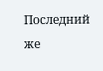Последний же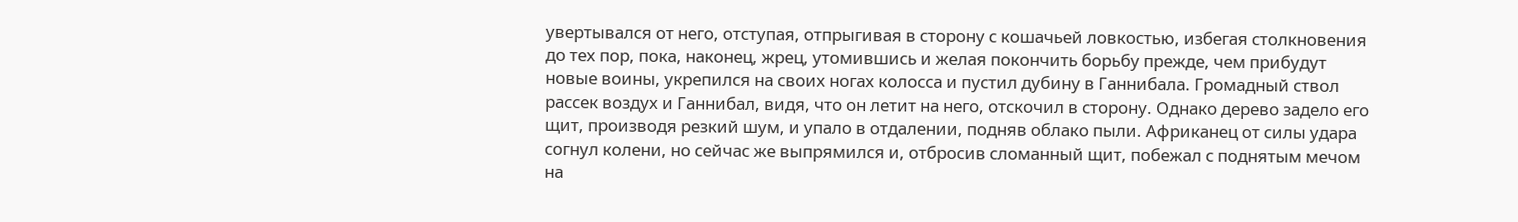увертывался от него, отступая, отпрыгивая в сторону с кошачьей ловкостью, избегая столкновения до тех пор, пока, наконец, жрец, утомившись и желая покончить борьбу прежде, чем прибудут новые воины, укрепился на своих ногах колосса и пустил дубину в Ганнибала. Громадный ствол рассек воздух и Ганнибал, видя, что он летит на него, отскочил в сторону. Однако дерево задело его щит, производя резкий шум, и упало в отдалении, подняв облако пыли. Африканец от силы удара согнул колени, но сейчас же выпрямился и, отбросив сломанный щит, побежал с поднятым мечом на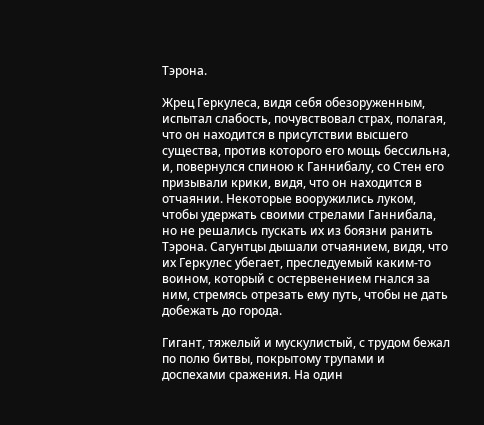Тэрона.

Жрец Геркулеса, видя себя обезоруженным, испытал слабость, почувствовал страх, полагая, что он находится в присутствии высшего существа, против которого его мощь бессильна, и, повернулся спиною к Ганнибалу, со Стен его призывали крики, видя, что он находится в отчаянии. Некоторые вооружились луком, чтобы удержать своими стрелами Ганнибала, но не решались пускать их из боязни ранить Тэрона. Сагунтцы дышали отчаянием, видя, что их Геркулес убегает, преследуемый каким-то воином, который с остервенением гнался за ним, стремясь отрезать ему путь, чтобы не дать добежать до города.

Гигант, тяжелый и мускулистый, с трудом бежал по полю битвы, покрытому трупами и доспехами сражения. На один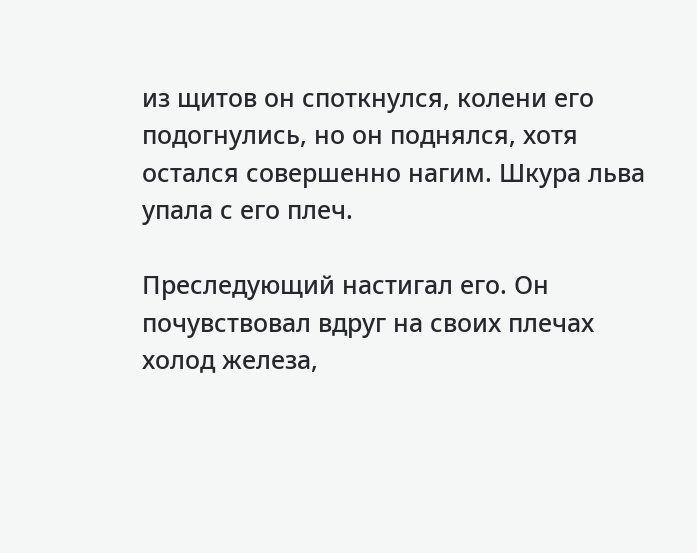из щитов он споткнулся, колени его подогнулись, но он поднялся, хотя остался совершенно нагим. Шкура льва упала с его плеч.

Преследующий настигал его. Он почувствовал вдруг на своих плечах холод железа,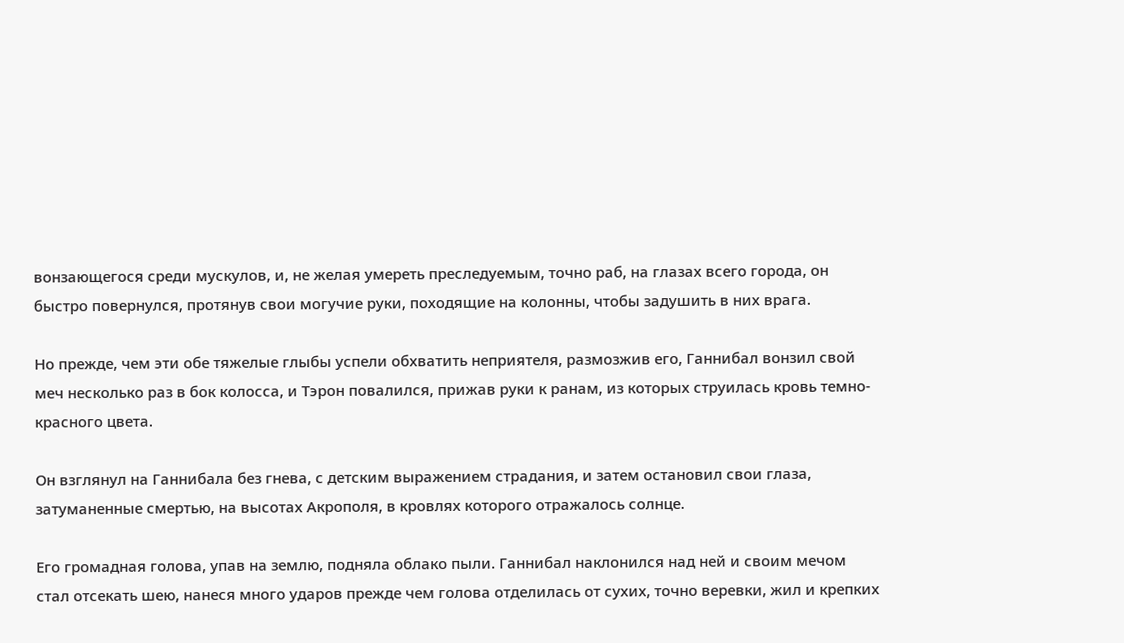вонзающегося среди мускулов, и, не желая умереть преследуемым, точно раб, на глазах всего города, он быстро повернулся, протянув свои могучие руки, походящие на колонны, чтобы задушить в них врага.

Но прежде, чем эти обе тяжелые глыбы успели обхватить неприятеля, размозжив его, Ганнибал вонзил свой меч несколько раз в бок колосса, и Тэрон повалился, прижав руки к ранам, из которых струилась кровь темно-красного цвета.

Он взглянул на Ганнибала без гнева, с детским выражением страдания, и затем остановил свои глаза, затуманенные смертью, на высотах Акрополя, в кровлях которого отражалось солнце.

Его громадная голова, упав на землю, подняла облако пыли. Ганнибал наклонился над ней и своим мечом стал отсекать шею, нанеся много ударов прежде чем голова отделилась от сухих, точно веревки, жил и крепких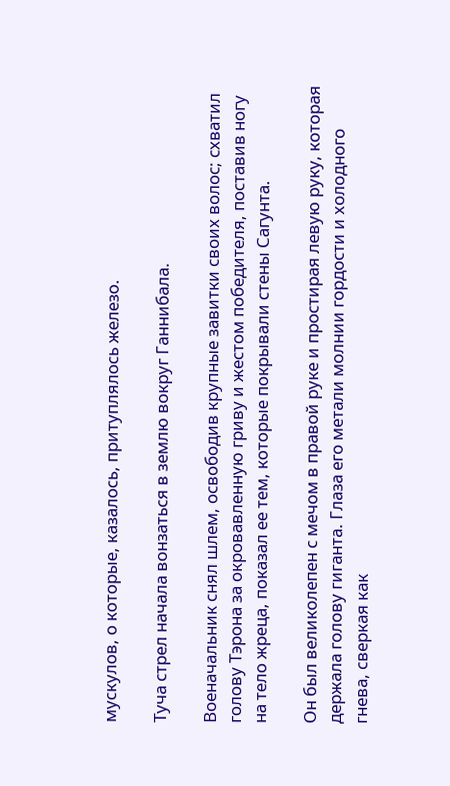мускулов, о которые, казалось, притуплялось железо.

Туча стрел начала вонзаться в землю вокруг Ганнибала.

Военачальник снял шлем, освободив крупные завитки своих волос; схватил голову Тэрона за окровавленную гриву и жестом победителя, поставив ногу на тело жреца, показал ее тем, которые покрывали стены Сагунта.

Он был великолепен с мечом в правой руке и простирая левую руку, которая держала голову гиганта. Глаза его метали молнии гордости и холодного гнева, сверкая как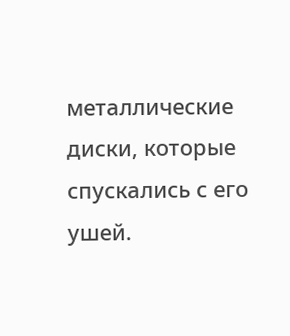металлические диски, которые спускались с его ушей.